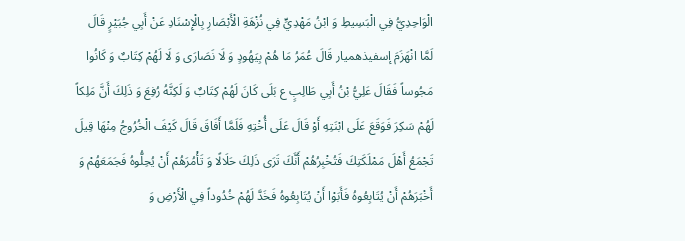الْوَاحِدِيُّ فِي الْبَسِيطِ وَ ابْنُ مَهْدِيٍّ فِي نُزْهَةِ الْأَبْصَارِ بِالْإِسْنَادِ عَنْ أَبِي جُبَيْرٍ قَالَ لَمَّا انْهَزَمَ إسفيذهميار قَالَ عُمَرُ مَا هُمْ بِيَهُودٍ وَ لَا نَصَارَى وَ لَا لَهُمْ كِتَابٌ وَ كَانُوا مَجُوساً فَقَالَ عَلِيُّ بْنُ أَبِي طَالِبٍ ع بَلَى كَانَ لَهُمْ كِتَابٌ وَ لَكِنَّهُ رُفِعَ وَ ذَلِكَ أَنَّ مَلِكاً لَهُمْ سَكِرَ فَوَقَعَ عَلَى ابْنَتِهِ أَوْ قَالَ عَلَى أُخْتِهِ فَلَمَّا أَفَاقَ قَالَ كَيْفَ الْخُرُوجُ مِنْهَا قِيلَ تَجْمَعُ أَهْلَ مَمْلَكَتِكَ فَتُخْبِرُهُمْ أَنَّكَ تَرَى ذَلِكَ حَلَالًا وَ تَأْمُرَهُمْ أَنْ يُحِلُّوهُ فَجَمَعَهُمْ وَ أَخْبَرَهُمْ أَنْ يُتَابِعُوهُ فَأَبَوْا أَنْ يُتَابِعُوهُ فَخَدَّ لَهُمْ خُدُوداً فِي الْأَرْضِ وَ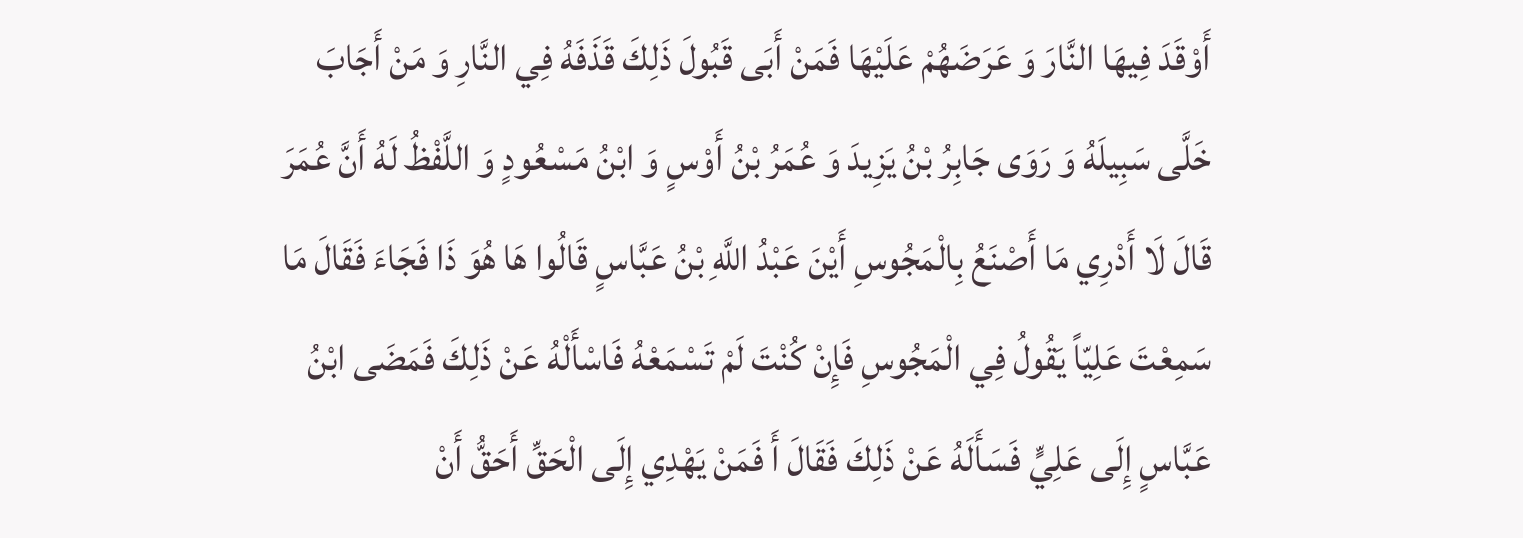أَوْقَدَ فِيهَا النَّارَ وَ عَرَضَهُمْ عَلَيْهَا فَمَنْ أَبَى قَبُولَ ذَلِكَ قَذَفَهُ فِي النَّارِ وَ مَنْ أَجَابَ خَلَّى سَبِيلَهُ وَ رَوَى جَابِرُ بْنُ يَزِيدَ وَ عُمَرُ بْنُ أَوْسٍ وَ ابْنُ مَسْعُودٍ وَ اللَّفْظُ لَهُ أَنَّ عُمَرَ قَالَ لَا أَدْرِي مَا أَصْنَعُ بِالْمَجُوسِ أَيْنَ عَبْدُ اللَّهِ بْنُ عَبَّاسٍ قَالُوا هَا هُوَ ذَا فَجَاءَ فَقَالَ مَا سَمِعْتَ عَلِيّاً يَقُولُ فِي الْمَجُوسِ فَإِنْ كُنْتَ لَمْ تَسْمَعْهُ فَاسْأَلْهُ عَنْ ذَلِكَ فَمَضَى ابْنُ عَبَّاسٍ إِلَى عَلِيٍّ فَسَأَلَهُ عَنْ ذَلِكَ فَقَالَ أَ فَمَنْ يَهْدِي إِلَى الْحَقِّ أَحَقُّ أَنْ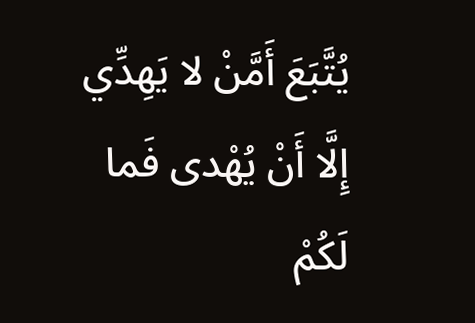يُتَّبَعَ أَمَّنْ لا يَهِدِّي إِلَّا أَنْ يُهْدى فَما لَكُمْ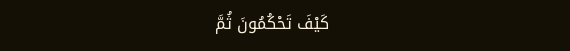كَيْفَ تَحْكُمُونَ ثُمَّ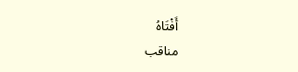أَفْتَاهُ
مناقب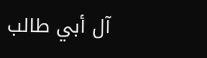آل أبي طالب